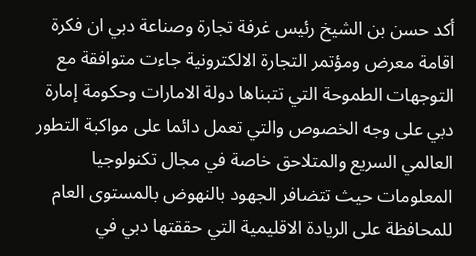أكد حسن بن الشيخ رئيس غرفة تجارة وصناعة دبي ان فكرة اقامة معرض ومؤتمر التجارة الالكترونية جاءت متوافقة مع التوجهات الطموحة التي تتبناها دولة الامارات وحكومة إمارة دبي على وجه الخصوص والتي تعمل دائما على مواكبة التطور العالمي السريع والمتلاحق خاصة في مجال تكنولوجيا المعلومات حيث تتضافر الجهود بالنهوض بالمستوى العام للمحافظة على الريادة الاقليمية التي حققتها دبي في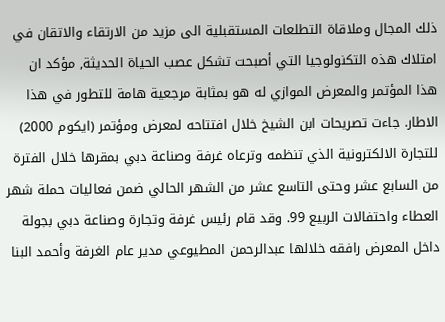ذلك المجال وملاقاة التطلعات المستقبلية الى مزيد من الارتقاء والاتقان في امتلاك هذه التكنولوجيا التي أصبحت تشكل عصب الحياة الحديثة, مؤكد ان هذا المؤتمر والمعرض الموازي له هو بمثابة مرجعية هامة للتطور في هذا الاطار. جاءت تصريحات ابن الشيخ خلال افتتاحه لمعرض ومؤتمر (ايكوم 2000) للتجارة الالكترونية الذي تنظمه وترعاه غرفة وصناعة دبي بمقرها خلال الفترة من السابع عشر وحتى التاسع عشر من الشهر الحالي ضمن فعاليات حملة شهر العطاء واحتفالات الربيع 99. وقد قام رئيس غرفة وتجارة وصناعة دبي بجولة داخل المعرض رافقه خلالها عبدالرحمن المطيوعي مدير عام الغرفة وأحمد البنا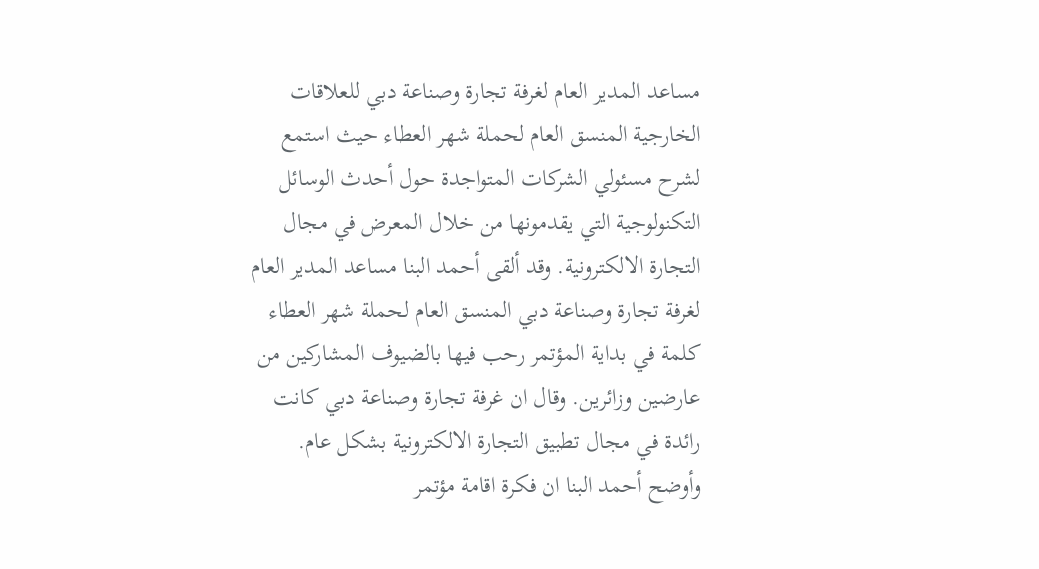مساعد المدير العام لغرفة تجارة وصناعة دبي للعلاقات الخارجية المنسق العام لحملة شهر العطاء حيث استمع لشرح مسئولي الشركات المتواجدة حول أحدث الوسائل التكنولوجية التي يقدمونها من خلال المعرض في مجال التجارة الالكترونية. وقد ألقى أحمد البنا مساعد المدير العام لغرفة تجارة وصناعة دبي المنسق العام لحملة شهر العطاء كلمة في بداية المؤتمر رحب فيها بالضيوف المشاركين من عارضين وزائرين. وقال ان غرفة تجارة وصناعة دبي كانت رائدة في مجال تطبيق التجارة الالكترونية بشكل عام. وأوضح أحمد البنا ان فكرة اقامة مؤتمر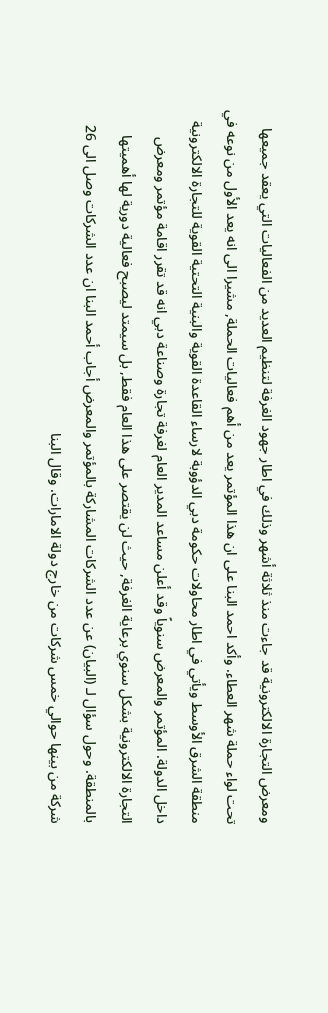ومعرض التجارة الالكترونية قد جاءت منذ ثلاثة أشهر وذلك في اطار جهود الغرفة لتنظيم العديد من الفعاليات التي يعقد جميعها تحت لواء حملة شهر العطاء. وأكد احمد البنا على ان هذا المؤتمر يعد من أهم فعاليات الحملة, مشيرا الى انه يعد الأول من نوعه في منطقة الشرق الأوسط ويأتي في اطار محاولات حكومة دبي الدؤوبة لارساء القاعدة القوية والبنية التحتية القوية للتجارة الالكترونية داخل الدولة. المؤتمر والمعرض سنوياً وقد أعلن مساعد المدير العام لغرفة تجارة وصناعة دبي انه قد تقرر اقامة مؤتمر ومعرض التجارة الالكترونية بشكل سنوي برعاية الغرفة, حيث لن يقتصر على هذا العام فقط, بل سيمتد ليصبح فعالية دورية لها أهميتها بالمنطقة. وحول سؤال لـ (البيان) عن عدد الشركات المشاركة بالمؤتمر والمعرض أجاب أحمد البنا ان عدد الشركات وصل الى 26 شركة من بينها حوالي خمس شركات من خارج دولة الامارات. وقال البنا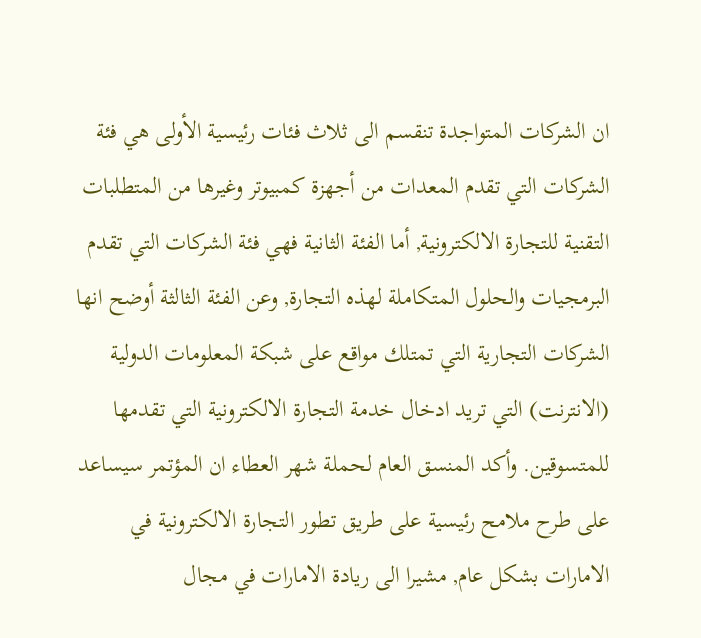ان الشركات المتواجدة تنقسم الى ثلاث فئات رئيسية الأولى هي فئة الشركات التي تقدم المعدات من أجهزة كمبيوتر وغيرها من المتطلبات التقنية للتجارة الالكترونية, أما الفئة الثانية فهي فئة الشركات التي تقدم البرمجيات والحلول المتكاملة لهذه التجارة, وعن الفئة الثالثة أوضح انها الشركات التجارية التي تمتلك مواقع على شبكة المعلومات الدولية (الانترنت) التي تريد ادخال خدمة التجارة الالكترونية التي تقدمها للمتسوقين. وأكد المنسق العام لحملة شهر العطاء ان المؤتمر سيساعد على طرح ملامح رئيسية على طريق تطور التجارة الالكترونية في الامارات بشكل عام, مشيرا الى ريادة الامارات في مجال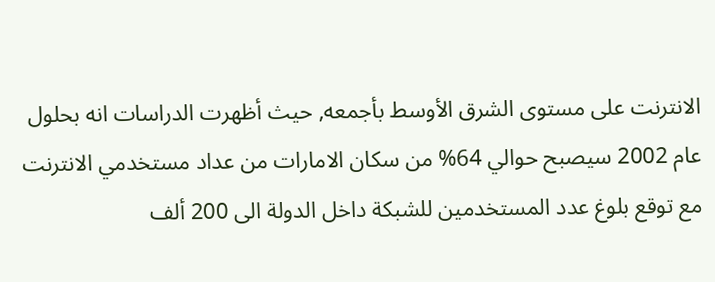الانترنت على مستوى الشرق الأوسط بأجمعه, حيث أظهرت الدراسات انه بحلول عام 2002 سيصبح حوالي 64% من سكان الامارات من عداد مستخدمي الانترنت مع توقع بلوغ عدد المستخدمين للشبكة داخل الدولة الى 200 ألف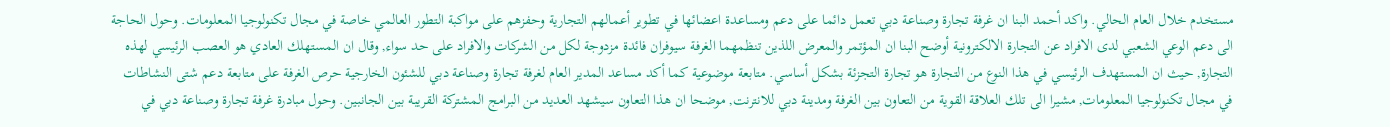مستخدم خلال العام الحالي. واكد أحمد البنا ان غرفة تجارة وصناعة دبي تعمل دائما على دعم ومساعدة اعضائها في تطوير أعمالهم التجارية وحفزهم على مواكبة التطور العالمي خاصة في مجال تكنولوجيا المعلومات. وحول الحاجة الى دعم الوعي الشعبي لدى الافراد عن التجارة الالكترونية أوضح البنا ان المؤتمر والمعرض اللذين تنظمهما الغرفة سيوفران فائدة مزدوجة لكل من الشركات والافراد على حد سواء, وقال ان المستهلك العادي هو العصب الرئيسي لهذه التجارة, حيث ان المستهدف الرئيسي في هذا النوع من التجارة هو تجارة التجزئة بشكل أساسي. متابعة موضوعية كما أكد مساعد المدير العام لغرفة تجارة وصناعة دبي للشئون الخارجية حرص الغرفة على متابعة دعم شتى النشاطات في مجال تكنولوجيا المعلومات, مشيرا الى تلك العلاقة القوية من التعاون بين الغرفة ومدينة دبي للانترنت, موضحا ان هذا التعاون سيشهد العديد من البرامج المشتركة القريبة بين الجانبين. وحول مبادرة غرفة تجارة وصناعة دبي في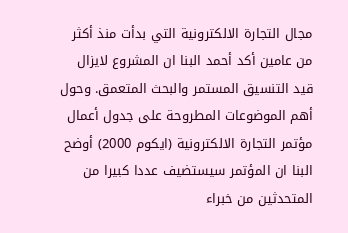مجال التجارة الالكترونية التي بدأت منذ أكثر من عامين أكد أحمد البنا ان المشروع لايزال قيد التنسيق المستمر والبحث المتعمق. وحول أهم الموضوعات المطروحة على جدول أعمال مؤتمر التجارة الالكترونية (ايكوم 2000) أوضح البنا ان المؤتمر سيستضيف عددا كبيرا من المتحدثين من خبراء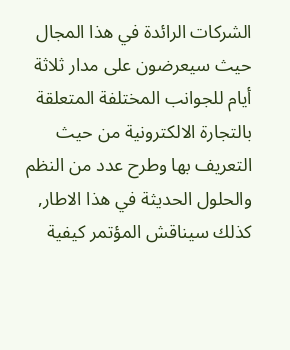الشركات الرائدة في هذا المجال حيث سيعرضون على مدار ثلاثة أيام للجوانب المختلفة المتعلقة بالتجارة الالكترونية من حيث التعريف بها وطرح عدد من النظم والحلول الحديثة في هذا الاطار, كذلك سيناقش المؤتمر كيفية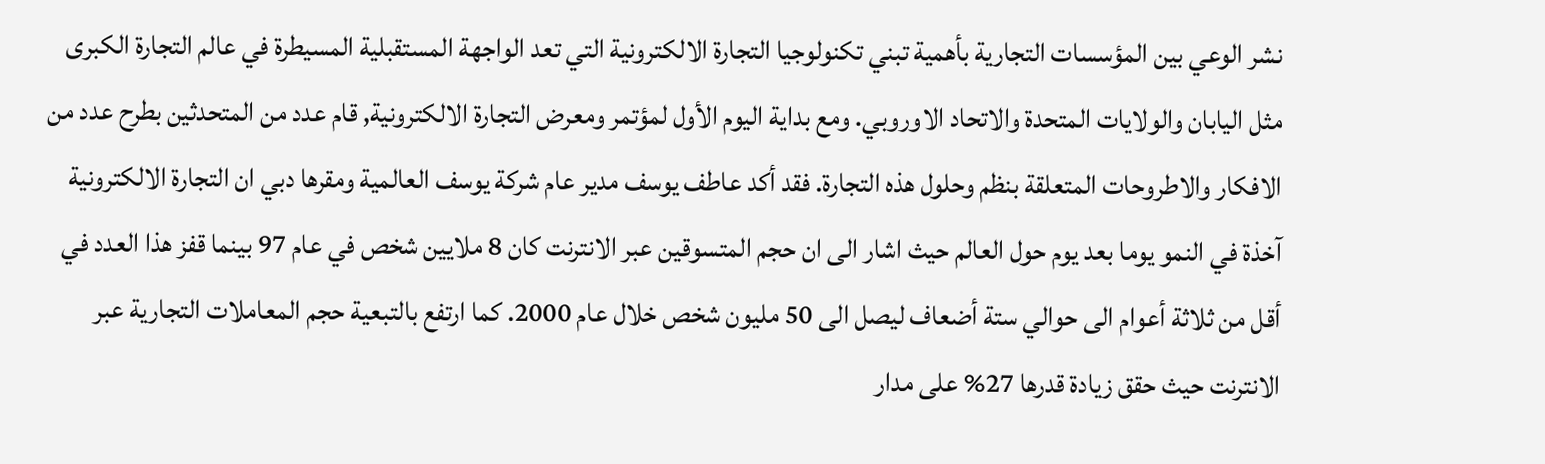نشر الوعي بين المؤسسات التجارية بأهمية تبني تكنولوجيا التجارة الالكترونية التي تعد الواجهة المستقبلية المسيطرة في عالم التجارة الكبرى مثل اليابان والولايات المتحدة والاتحاد الاوروبي. ومع بداية اليوم الأول لمؤتمر ومعرض التجارة الالكترونية, قام عدد من المتحدثين بطرح عدد من الافكار والاطروحات المتعلقة بنظم وحلول هذه التجارة. فقد أكد عاطف يوسف مدير عام شركة يوسف العالمية ومقرها دبي ان التجارة الالكترونية آخذة في النمو يوما بعد يوم حول العالم حيث اشار الى ان حجم المتسوقين عبر الانترنت كان 8 ملايين شخص في عام 97 بينما قفز هذا العدد في أقل من ثلاثة أعوام الى حوالي ستة أضعاف ليصل الى 50 مليون شخص خلال عام 2000. كما ارتفع بالتبعية حجم المعاملات التجارية عبر الانترنت حيث حقق زيادة قدرها 27% على مدار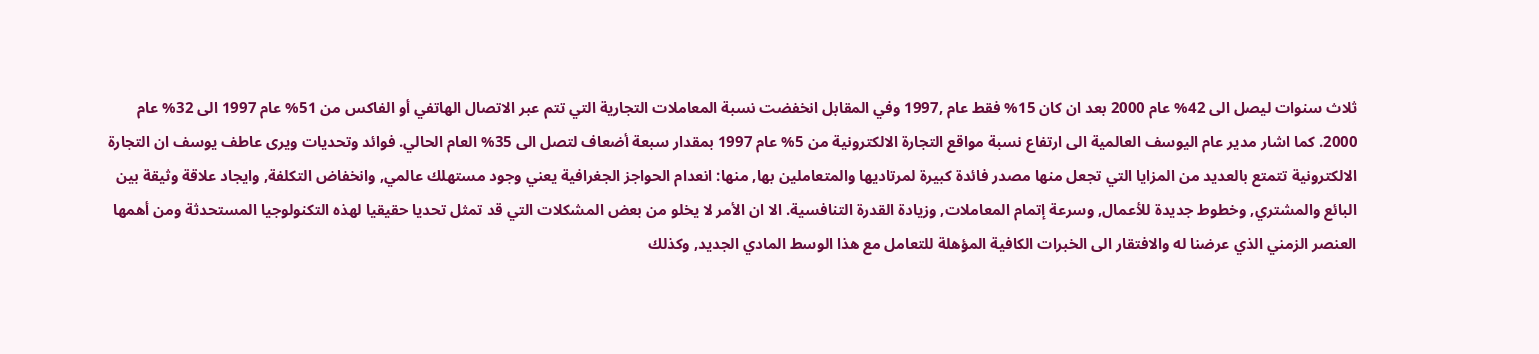ثلاث سنوات ليصل الى 42% عام 2000 بعد ان كان 15% فقط عام ,1997 وفي المقابل انخفضت نسبة المعاملات التجارية التي تتم عبر الاتصال الهاتفي أو الفاكس من 51% عام 1997 الى 32% عام 2000. كما اشار مدير عام اليوسف العالمية الى ارتفاع نسبة مواقع التجارة الالكترونية من 5% عام 1997 بمقدار سبعة أضعاف لتصل الى 35% العام الحالي. فوائد وتحديات ويرى عاطف يوسف ان التجارة الالكترونية تتمتع بالعديد من المزايا التي تجعل منها مصدر فائدة كبيرة لمرتاديها والمتعاملين بها, منها: انعدام الحواجز الجغرافية يعني وجود مستهلك عالمي, وانخفاض التكلفة, وايجاد علاقة وثيقة بين البائع والمشتري, وخطوط جديدة للأعمال, وسرعة إتمام المعاملات, وزيادة القدرة التنافسية. الا ان الأمر لا يخلو من بعض المشكلات التي قد تمثل تحديا حقيقيا لهذه التكنولوجيا المستحدثة ومن أهمها العنصر الزمني الذي عرضنا له والافتقار الى الخبرات الكافية المؤهلة للتعامل مع هذا الوسط المادي الجديد, وكذلك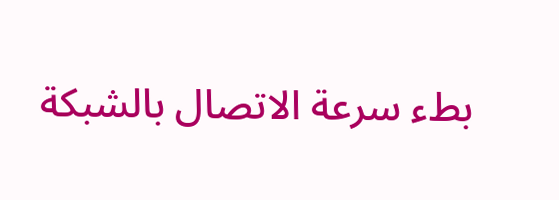بطء سرعة الاتصال بالشبكة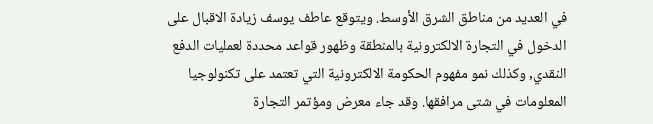في العديد من مناطق الشرق الأوسط. ويتوقع عاطف يوسف زيادة الاقبال على الدخول في التجارة الالكترونية بالمنطقة وظهور قواعد محددة لعمليات الدفع النقدي, وكذلك نمو مفهوم الحكومة الالكترونية التي تعتمد على تكنولوجيا المعلومات في شتى مرافقها. وقد جاء معرض ومؤتمر التجارة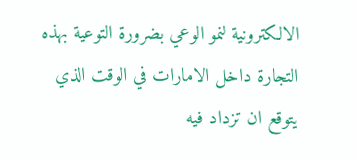الالكترونية لنمو الوعي بضرورة التوعية بهذه التجارة داخل الامارات في الوقت الذي يتوقع ان تزداد فيه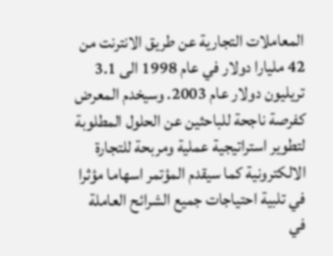المعاملات التجارية عن طريق الانترنت من 42 مليارا دولار في عام 1998 الى 3.1 تريليون دولار عام 2003. وسيخدم المعرض كفرصة ناجحة للباحثين عن الحلول المطلوبة لتطوير استراتيجية عملية ومربحة للتجارة الالكترونية كما سيقدم المؤتمر اسهاما مؤثرا في تلبية احتياجات جميع الشرائح العاملة في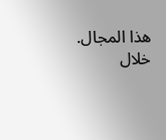هذا المجال. خلال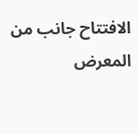الافتتاح جانب من المعرض